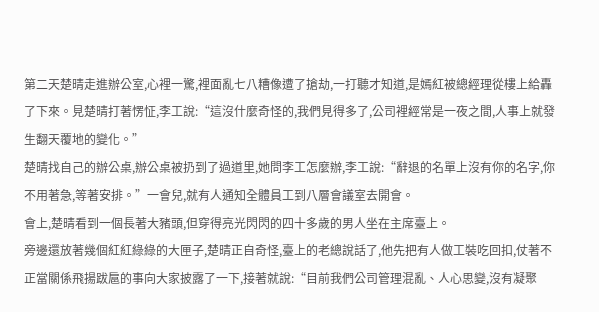第二天楚晴走進辦公室,心裡一驚,裡面亂七八糟像遭了搶劫,一打聽才知道,是嫣紅被總經理從樓上給轟了下來。見楚晴打著愣怔,李工說:“這沒什麼奇怪的,我們見得多了,公司裡經常是一夜之間,人事上就發生翻天覆地的變化。”
楚晴找自己的辦公桌,辦公桌被扔到了過道里,她問李工怎麼辦,李工說:“辭退的名單上沒有你的名字,你不用著急,等著安排。”一會兒,就有人通知全體員工到八層會議室去開會。
會上,楚晴看到一個長著大豬頭,但穿得亮光閃閃的四十多歲的男人坐在主席臺上。
旁邊還放著幾個紅紅綠綠的大匣子,楚晴正自奇怪,臺上的老總說話了,他先把有人做工裝吃回扣,仗著不正當關係飛揚跋扈的事向大家披露了一下,接著就說:“目前我們公司管理混亂、人心思變,沒有凝聚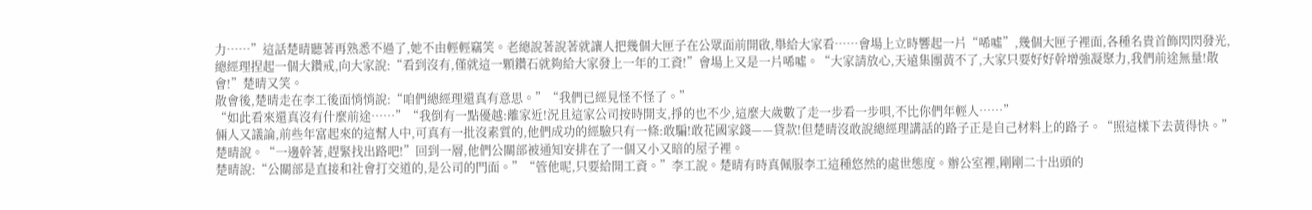力……”這話楚晴聽著再熟悉不過了,她不由輕輕竊笑。老總說著說著就讓人把幾個大匣子在公眾面前開啟,舉給大家看……會場上立時響起一片“唏噓”,幾個大匣子裡面,各種名貴首飾閃閃發光,總經理捏起一個大鑽戒,向大家說:“看到沒有,僅就這一顆鑽石就夠給大家發上一年的工資!”會場上又是一片唏噓。“大家請放心,天遠集團黃不了,大家只要好好幹增強凝聚力,我們前途無量!散會!”楚晴又笑。
散會後,楚晴走在李工後面悄悄說:“咱們總經理還真有意思。”“我們已經見怪不怪了。”
“如此看來還真沒有什麼前途……”“我倒有一點優越:離家近!況且這家公司按時開支,掙的也不少,這麼大歲數了走一步看一步唄,不比你們年輕人……”
倆人又議論,前些年富起來的這幫人中,可真有一批沒素質的,他們成功的經驗只有一條:敢騙!敢花國家錢——貸款!但楚晴沒敢說總經理講話的路子正是自己材料上的路子。“照這樣下去黃得快。”楚晴說。“一邊幹著,趕緊找出路吧!”回到一層,他們公關部被通知安排在了一個又小又暗的屋子裡。
楚晴說:“公關部是直接和社會打交道的,是公司的門面。”“管他呢,只要給開工資。”李工說。楚晴有時真佩服李工這種悠然的處世態度。辦公室裡,剛剛二十出頭的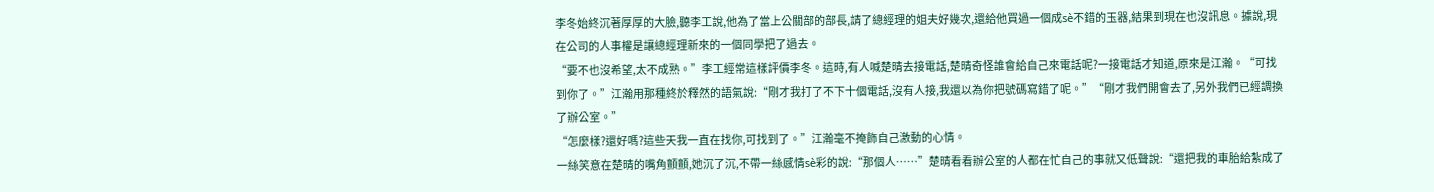李冬始終沉著厚厚的大臉,聽李工說,他為了當上公關部的部長,請了總經理的姐夫好幾次,還給他買過一個成sè不錯的玉器,結果到現在也沒訊息。據說,現在公司的人事權是讓總經理新來的一個同學把了過去。
“要不也沒希望,太不成熟。”李工經常這樣評價李冬。這時,有人喊楚晴去接電話,楚晴奇怪誰會給自己來電話呢?一接電話才知道,原來是江瀚。“可找到你了。”江瀚用那種終於釋然的語氣說:“剛才我打了不下十個電話,沒有人接,我還以為你把號碼寫錯了呢。”“剛才我們開會去了,另外我們已經調換了辦公室。”
“怎麼樣?還好嗎?這些天我一直在找你,可找到了。”江瀚毫不掩飾自己激動的心情。
一絲笑意在楚晴的嘴角顫顫,她沉了沉,不帶一絲感情sè彩的說:“那個人……”楚晴看看辦公室的人都在忙自己的事就又低聲說:“還把我的車胎給紮成了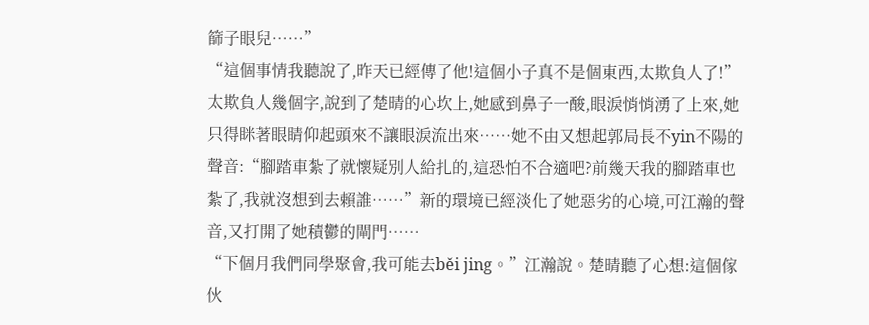篩子眼兒……”
“這個事情我聽說了,昨天已經傳了他!這個小子真不是個東西,太欺負人了!”太欺負人幾個字,說到了楚晴的心坎上,她感到鼻子一酸,眼淚悄悄湧了上來,她只得眯著眼睛仰起頭來不讓眼淚流出來……她不由又想起郭局長不yin不陽的聲音:“腳踏車紮了就懷疑別人給扎的,這恐怕不合適吧?前幾天我的腳踏車也紮了,我就沒想到去賴誰……”新的環境已經淡化了她惡劣的心境,可江瀚的聲音,又打開了她積鬱的閘門……
“下個月我們同學聚會,我可能去běi jing。”江瀚說。楚晴聽了心想:這個傢伙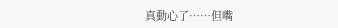真動心了……但嘴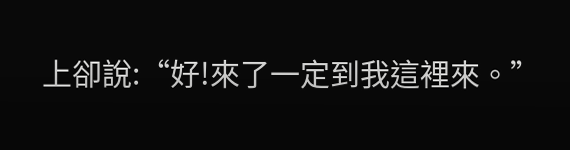上卻說:“好!來了一定到我這裡來。”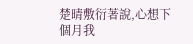楚晴敷衍著說,心想下個月我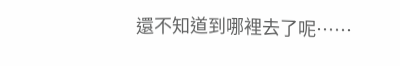還不知道到哪裡去了呢……